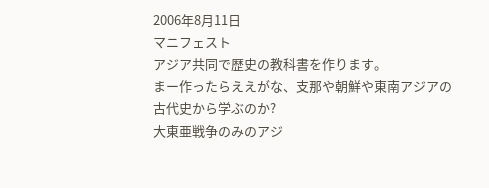2006年8月11日
マニフェスト
アジア共同で歴史の教科書を作ります。
まー作ったらええがな、支那や朝鮮や東南アジアの古代史から学ぶのか?
大東亜戦争のみのアジ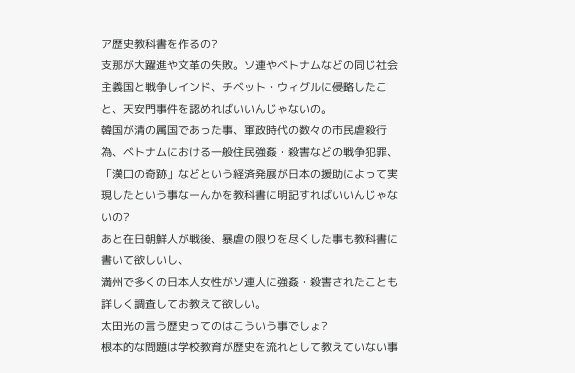ア歴史教科書を作るの?
支那が大躍進や文革の失敗。ソ連やベトナムなどの同じ社会主義国と戦争しインド、チベット・ウィグルに侵略したこと、天安門事件を認めればいいんじゃないの。
韓国が清の属国であった事、軍政時代の数々の市民虐殺行為、ベトナムにおける一般住民強姦・殺害などの戦争犯罪、「漢口の奇跡」などという経済発展が日本の援助によって実現したという事なーんかを教科書に明記すればいいんじゃないの?
あと在日朝鮮人が戦後、暴虐の限りを尽くした事も教科書に書いて欲しいし、
満州で多くの日本人女性がソ連人に強姦・殺害されたことも詳しく調査してお教えて欲しい。
太田光の言う歴史ってのはこういう事でしょ?
根本的な問題は学校教育が歴史を流れとして教えていない事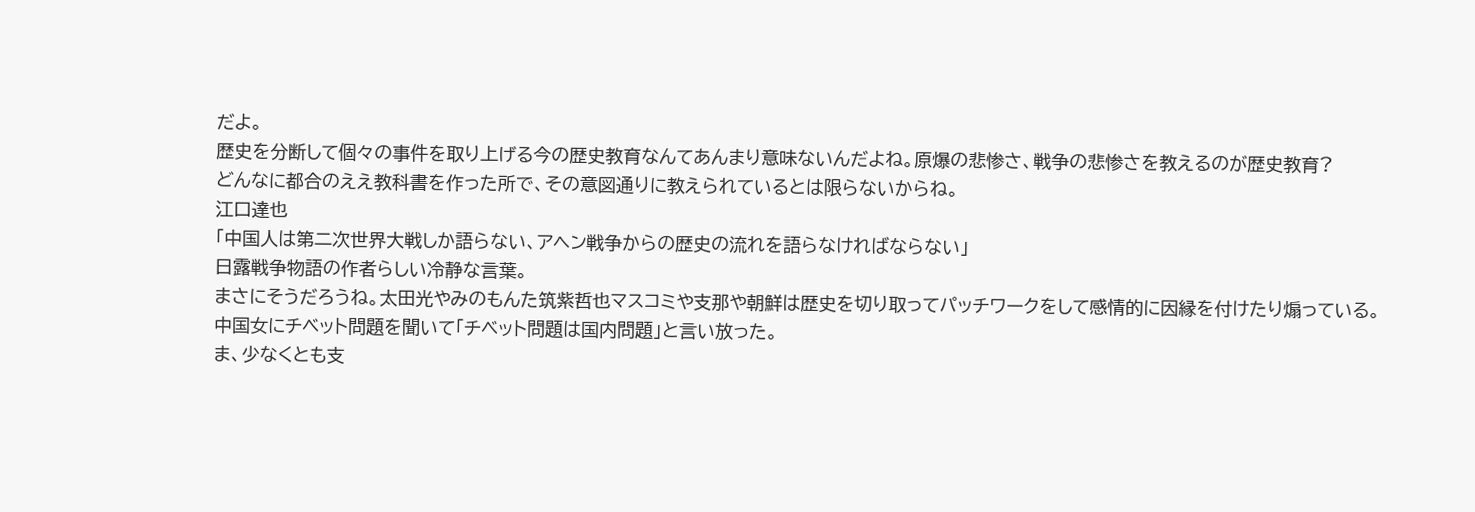だよ。
歴史を分断して個々の事件を取り上げる今の歴史教育なんてあんまり意味ないんだよね。原爆の悲惨さ、戦争の悲惨さを教えるのが歴史教育?
どんなに都合のええ教科書を作った所で、その意図通りに教えられているとは限らないからね。
江口達也
「中国人は第二次世界大戦しか語らない、アヘン戦争からの歴史の流れを語らなければならない」
日露戦争物語の作者らしい冷静な言葉。
まさにそうだろうね。太田光やみのもんた筑紫哲也マスコミや支那や朝鮮は歴史を切り取ってパッチワークをして感情的に因縁を付けたり煽っている。
中国女にチベット問題を聞いて「チベット問題は国内問題」と言い放った。
ま、少なくとも支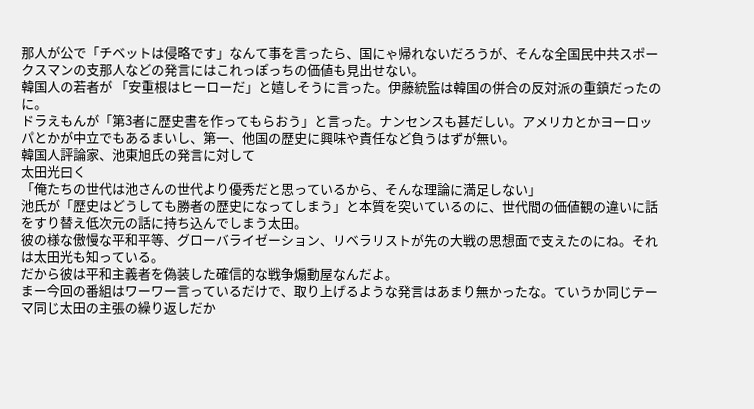那人が公で「チベットは侵略です」なんて事を言ったら、国にゃ帰れないだろうが、そんな全国民中共スポークスマンの支那人などの発言にはこれっぽっちの価値も見出せない。
韓国人の若者が 「安重根はヒーローだ」と嬉しそうに言った。伊藤統監は韓国の併合の反対派の重鎮だったのに。
ドラえもんが「第3者に歴史書を作ってもらおう」と言った。ナンセンスも甚だしい。アメリカとかヨーロッパとかが中立でもあるまいし、第一、他国の歴史に興味や責任など負うはずが無い。
韓国人評論家、池東旭氏の発言に対して
太田光曰く
「俺たちの世代は池さんの世代より優秀だと思っているから、そんな理論に満足しない」
池氏が「歴史はどうしても勝者の歴史になってしまう」と本質を突いているのに、世代間の価値観の違いに話をすり替え低次元の話に持ち込んでしまう太田。
彼の様な傲慢な平和平等、グローバライゼーション、リベラリストが先の大戦の思想面で支えたのにね。それは太田光も知っている。
だから彼は平和主義者を偽装した確信的な戦争煽動屋なんだよ。
まー今回の番組はワーワー言っているだけで、取り上げるような発言はあまり無かったな。ていうか同じテーマ同じ太田の主張の繰り返しだか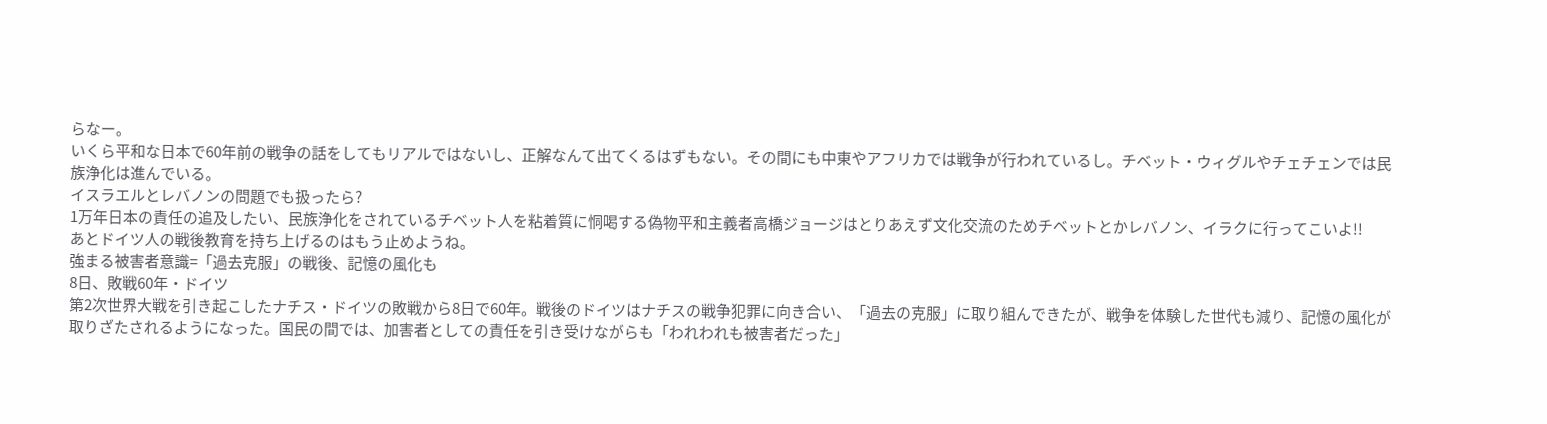らなー。
いくら平和な日本で60年前の戦争の話をしてもリアルではないし、正解なんて出てくるはずもない。その間にも中東やアフリカでは戦争が行われているし。チベット・ウィグルやチェチェンでは民族浄化は進んでいる。
イスラエルとレバノンの問題でも扱ったら?
1万年日本の責任の追及したい、民族浄化をされているチベット人を粘着質に恫喝する偽物平和主義者高橋ジョージはとりあえず文化交流のためチベットとかレバノン、イラクに行ってこいよ!!
あとドイツ人の戦後教育を持ち上げるのはもう止めようね。
強まる被害者意識=「過去克服」の戦後、記憶の風化も
8日、敗戦60年・ドイツ
第2次世界大戦を引き起こしたナチス・ドイツの敗戦から8日で60年。戦後のドイツはナチスの戦争犯罪に向き合い、「過去の克服」に取り組んできたが、戦争を体験した世代も減り、記憶の風化が取りざたされるようになった。国民の間では、加害者としての責任を引き受けながらも「われわれも被害者だった」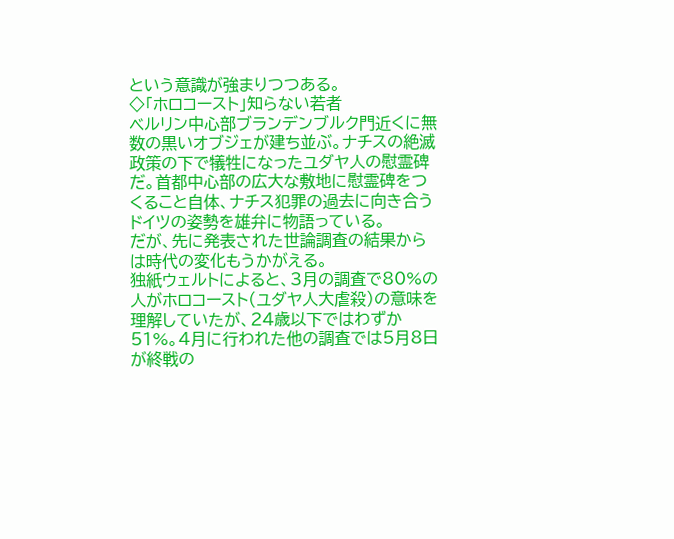という意識が強まりつつある。
◇「ホロコースト」知らない若者
ベルリン中心部ブランデンブルク門近くに無数の黒いオブジェが建ち並ぶ。ナチスの絶滅政策の下で犠牲になったユダヤ人の慰霊碑だ。首都中心部の広大な敷地に慰霊碑をつくること自体、ナチス犯罪の過去に向き合うドイツの姿勢を雄弁に物語っている。
だが、先に発表された世論調査の結果からは時代の変化もうかがえる。
独紙ウェルトによると、3月の調査で80%の人がホロコースト(ユダヤ人大虐殺)の意味を理解していたが、24歳以下ではわずか51%。4月に行われた他の調査では5月8日が終戦の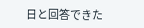日と回答できた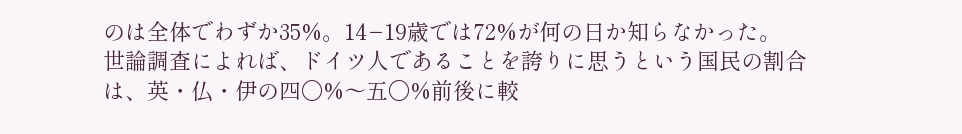のは全体でわずか35%。14−19歳では72%が何の日か知らなかった。
世論調査によれば、ドイツ人であることを誇りに思うという国民の割合は、英・仏・伊の四〇%〜五〇%前後に較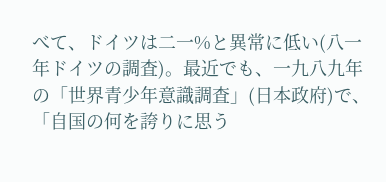べて、ドイツは二一%と異常に低い(八一年ドイツの調査)。最近でも、一九八九年の「世界青少年意識調査」(日本政府)で、「自国の何を誇りに思う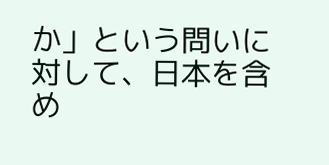か」という問いに対して、日本を含め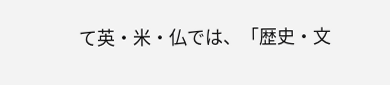て英・米・仏では、「歴史・文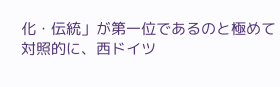化・伝統」が第一位であるのと極めて対照的に、西ドイツ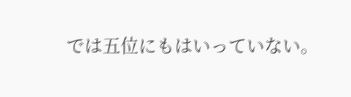では五位にもはいっていない。